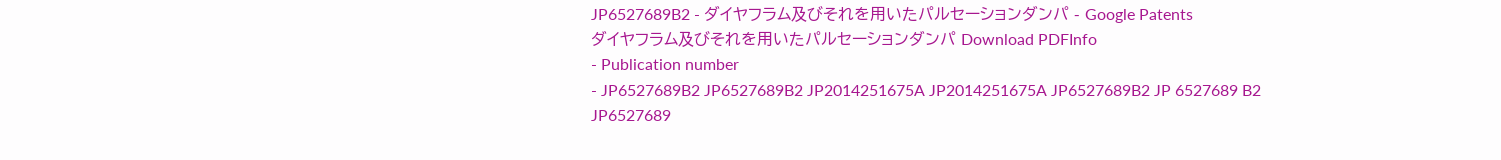JP6527689B2 - ダイヤフラム及びそれを用いたパルセーションダンパ - Google Patents
ダイヤフラム及びそれを用いたパルセーションダンパ Download PDFInfo
- Publication number
- JP6527689B2 JP6527689B2 JP2014251675A JP2014251675A JP6527689B2 JP 6527689 B2 JP6527689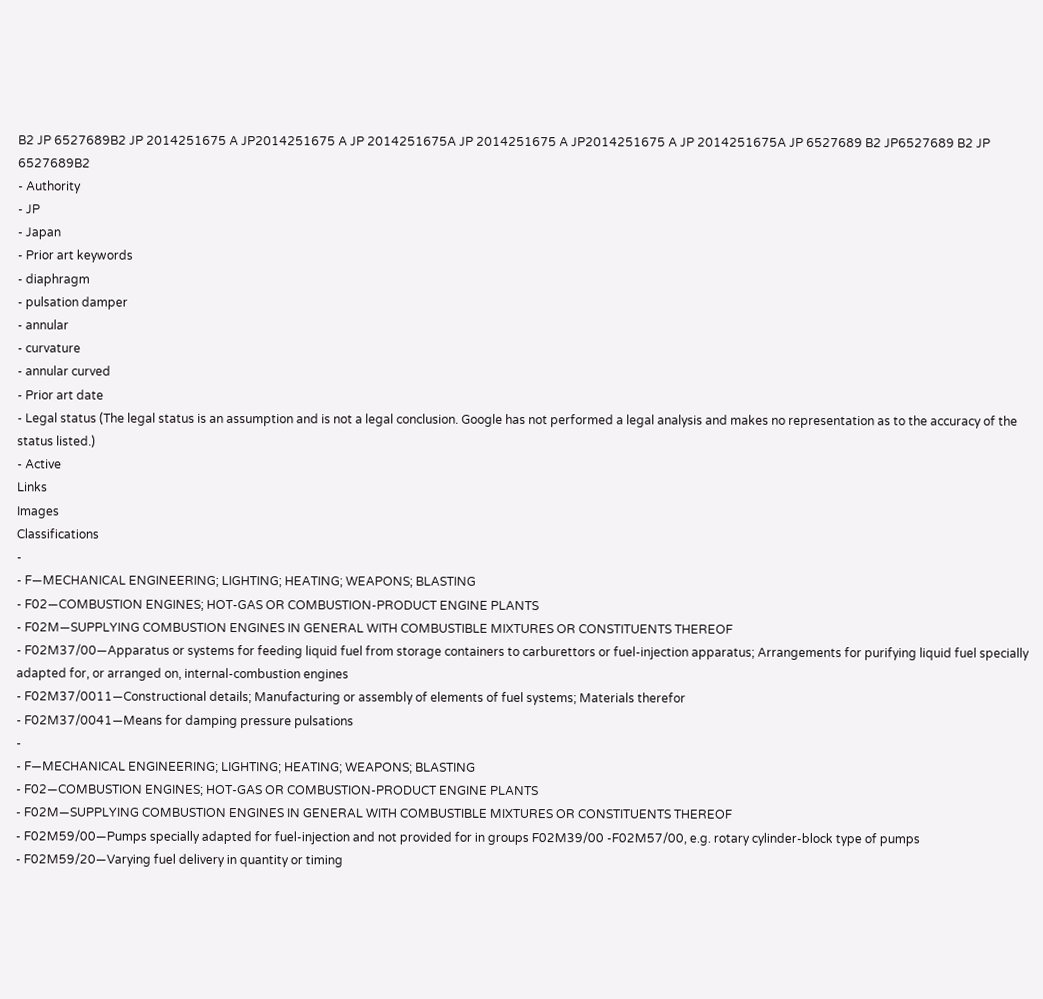B2 JP 6527689B2 JP 2014251675 A JP2014251675 A JP 2014251675A JP 2014251675 A JP2014251675 A JP 2014251675A JP 6527689 B2 JP6527689 B2 JP 6527689B2
- Authority
- JP
- Japan
- Prior art keywords
- diaphragm
- pulsation damper
- annular
- curvature
- annular curved
- Prior art date
- Legal status (The legal status is an assumption and is not a legal conclusion. Google has not performed a legal analysis and makes no representation as to the accuracy of the status listed.)
- Active
Links
Images
Classifications
-
- F—MECHANICAL ENGINEERING; LIGHTING; HEATING; WEAPONS; BLASTING
- F02—COMBUSTION ENGINES; HOT-GAS OR COMBUSTION-PRODUCT ENGINE PLANTS
- F02M—SUPPLYING COMBUSTION ENGINES IN GENERAL WITH COMBUSTIBLE MIXTURES OR CONSTITUENTS THEREOF
- F02M37/00—Apparatus or systems for feeding liquid fuel from storage containers to carburettors or fuel-injection apparatus; Arrangements for purifying liquid fuel specially adapted for, or arranged on, internal-combustion engines
- F02M37/0011—Constructional details; Manufacturing or assembly of elements of fuel systems; Materials therefor
- F02M37/0041—Means for damping pressure pulsations
-
- F—MECHANICAL ENGINEERING; LIGHTING; HEATING; WEAPONS; BLASTING
- F02—COMBUSTION ENGINES; HOT-GAS OR COMBUSTION-PRODUCT ENGINE PLANTS
- F02M—SUPPLYING COMBUSTION ENGINES IN GENERAL WITH COMBUSTIBLE MIXTURES OR CONSTITUENTS THEREOF
- F02M59/00—Pumps specially adapted for fuel-injection and not provided for in groups F02M39/00 -F02M57/00, e.g. rotary cylinder-block type of pumps
- F02M59/20—Varying fuel delivery in quantity or timing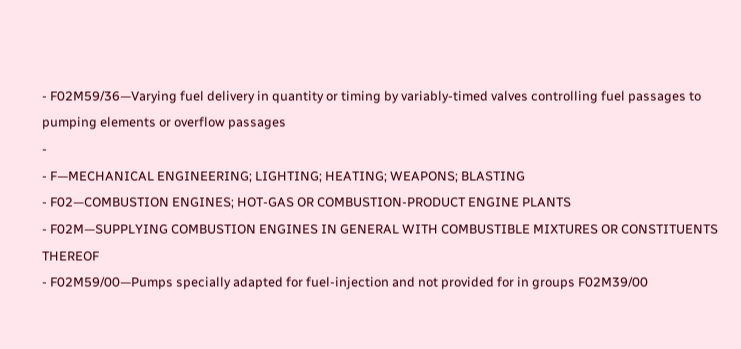- F02M59/36—Varying fuel delivery in quantity or timing by variably-timed valves controlling fuel passages to pumping elements or overflow passages
-
- F—MECHANICAL ENGINEERING; LIGHTING; HEATING; WEAPONS; BLASTING
- F02—COMBUSTION ENGINES; HOT-GAS OR COMBUSTION-PRODUCT ENGINE PLANTS
- F02M—SUPPLYING COMBUSTION ENGINES IN GENERAL WITH COMBUSTIBLE MIXTURES OR CONSTITUENTS THEREOF
- F02M59/00—Pumps specially adapted for fuel-injection and not provided for in groups F02M39/00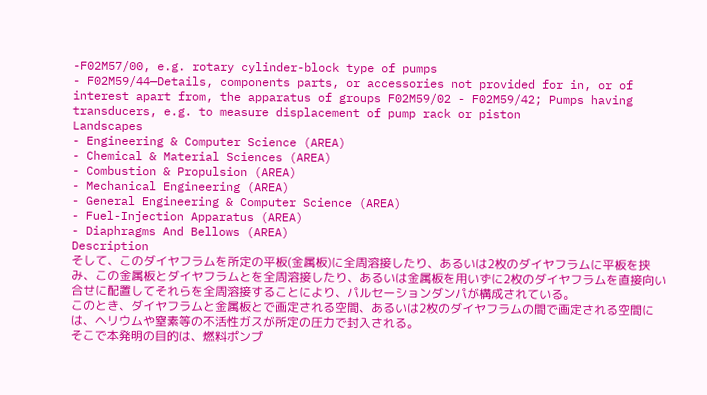-F02M57/00, e.g. rotary cylinder-block type of pumps
- F02M59/44—Details, components parts, or accessories not provided for in, or of interest apart from, the apparatus of groups F02M59/02 - F02M59/42; Pumps having transducers, e.g. to measure displacement of pump rack or piston
Landscapes
- Engineering & Computer Science (AREA)
- Chemical & Material Sciences (AREA)
- Combustion & Propulsion (AREA)
- Mechanical Engineering (AREA)
- General Engineering & Computer Science (AREA)
- Fuel-Injection Apparatus (AREA)
- Diaphragms And Bellows (AREA)
Description
そして、このダイヤフラムを所定の平板(金属板)に全周溶接したり、あるいは2枚のダイヤフラムに平板を挟み、この金属板とダイヤフラムとを全周溶接したり、あるいは金属板を用いずに2枚のダイヤフラムを直接向い合せに配置してそれらを全周溶接することにより、パルセーションダンパが構成されている。
このとき、ダイヤフラムと金属板とで画定される空間、あるいは2枚のダイヤフラムの間で画定される空間には、ヘリウムや窒素等の不活性ガスが所定の圧力で封入される。
そこで本発明の目的は、燃料ポンプ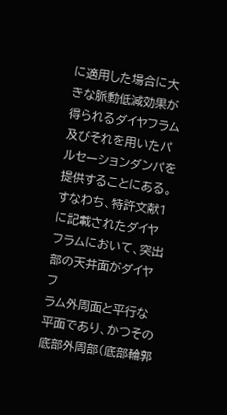に適用した場合に大きな脈動低減効果が得られるダイヤフラム及びそれを用いたパルセーションダンパを提供することにある。
すなわち、特許文献1に記載されたダイヤフラムにおいて、突出部の天井面がダイヤフ
ラム外周面と平行な平面であり、かつその底部外周部(底部輪郭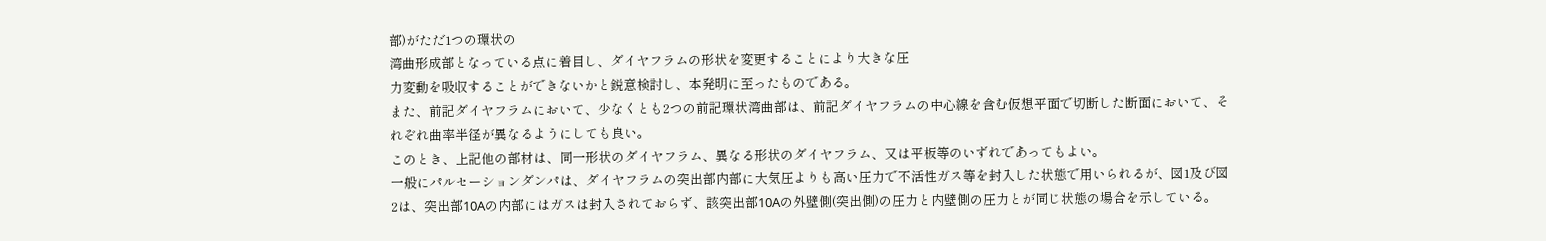部)がただ1つの環状の
湾曲形成部となっている点に着目し、ダイヤフラムの形状を変更することにより大きな圧
力変動を吸収することができないかと鋭意検討し、本発明に至ったものである。
また、前記ダイヤフラムにおいて、少なくとも2つの前記環状湾曲部は、前記ダイヤフラムの中心線を含む仮想平面で切断した断面において、それぞれ曲率半径が異なるようにしても良い。
このとき、上記他の部材は、同一形状のダイヤフラム、異なる形状のダイヤフラム、又は平板等のいずれであってもよい。
一般にパルセーションダンパは、ダイヤフラムの突出部内部に大気圧よりも高い圧力で不活性ガス等を封入した状態で用いられるが、図1及び図2は、突出部10Aの内部にはガスは封入されておらず、該突出部10Aの外壁側(突出側)の圧力と内壁側の圧力とが同じ状態の場合を示している。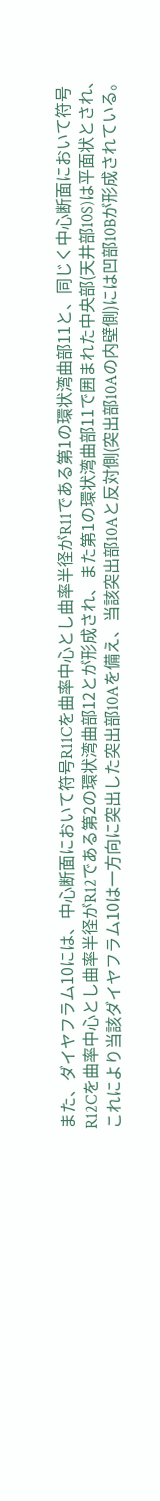また、ダイヤフラム10には、中心断面において符号R11Cを曲率中心とし曲率半径がR11である第1の環状湾曲部11と、同じく中心断面において符号R12Cを曲率中心とし曲率半径がR12である第2の環状湾曲部12とが形成され、また第1の環状湾曲部11で囲まれた中央部(天井部10S)は平面状とされ、これにより当該ダイヤフラム10は一方向に突出した突出部10Aを備え、当該突出部10Aと反対側(突出部10Aの内壁側)には凹部10Bが形成されている。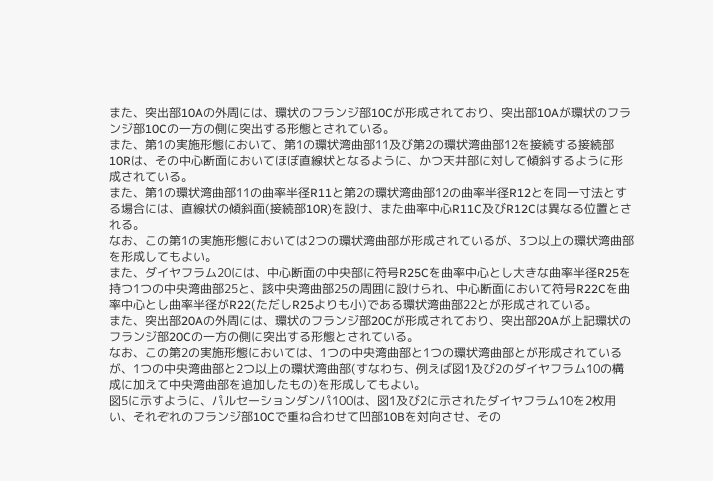また、突出部10Aの外周には、環状のフランジ部10Cが形成されており、突出部10Aが環状のフランジ部10Cの一方の側に突出する形態とされている。
また、第1の実施形態において、第1の環状湾曲部11及び第2の環状湾曲部12を接続する接続部10Rは、その中心断面においてほぼ直線状となるように、かつ天井部に対して傾斜するように形成されている。
また、第1の環状湾曲部11の曲率半径R11と第2の環状湾曲部12の曲率半径R12とを同一寸法とする場合には、直線状の傾斜面(接続部10R)を設け、また曲率中心R11C及びR12Cは異なる位置とされる。
なお、この第1の実施形態においては2つの環状湾曲部が形成されているが、3つ以上の環状湾曲部を形成してもよい。
また、ダイヤフラム20には、中心断面の中央部に符号R25Cを曲率中心とし大きな曲率半径R25を持つ1つの中央湾曲部25と、該中央湾曲部25の周囲に設けられ、中心断面において符号R22Cを曲率中心とし曲率半径がR22(ただしR25よりも小)である環状湾曲部22とが形成されている。
また、突出部20Aの外周には、環状のフランジ部20Cが形成されており、突出部20Aが上記環状のフランジ部20Cの一方の側に突出する形態とされている。
なお、この第2の実施形態においては、1つの中央湾曲部と1つの環状湾曲部とが形成されているが、1つの中央湾曲部と2つ以上の環状湾曲部(すなわち、例えば図1及び2のダイヤフラム10の構成に加えて中央湾曲部を追加したもの)を形成してもよい。
図5に示すように、パルセーションダンパ100は、図1及び2に示されたダイヤフラム10を2枚用い、それぞれのフランジ部10Cで重ね合わせて凹部10Bを対向させ、その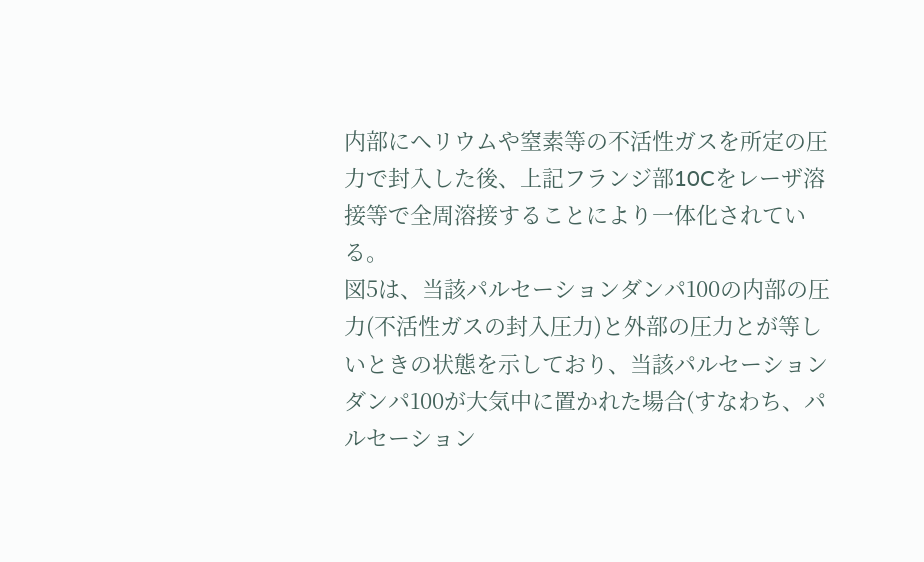内部にヘリウムや窒素等の不活性ガスを所定の圧力で封入した後、上記フランジ部10Cをレーザ溶接等で全周溶接することにより一体化されている。
図5は、当該パルセーションダンパ100の内部の圧力(不活性ガスの封入圧力)と外部の圧力とが等しいときの状態を示しており、当該パルセーションダンパ100が大気中に置かれた場合(すなわち、パルセーション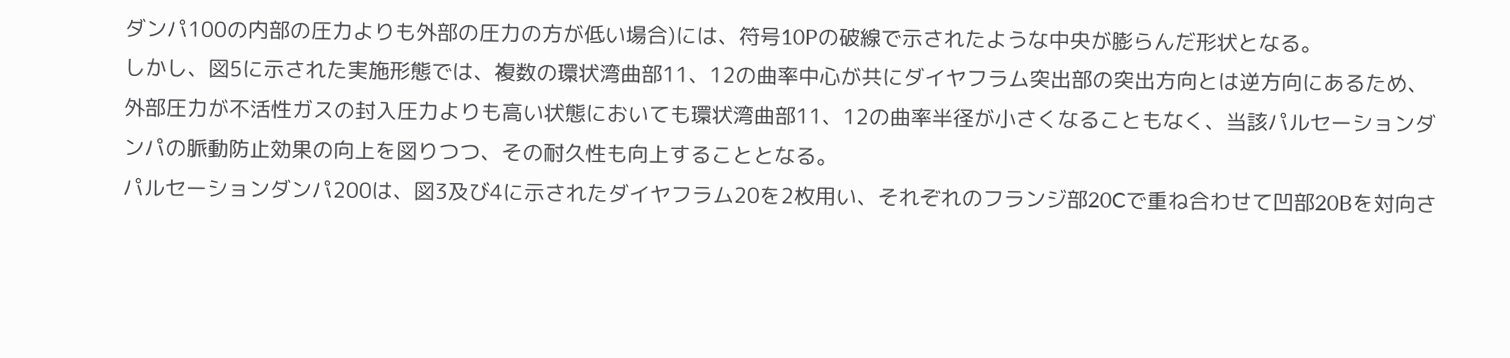ダンパ100の内部の圧力よりも外部の圧力の方が低い場合)には、符号10Pの破線で示されたような中央が膨らんだ形状となる。
しかし、図5に示された実施形態では、複数の環状湾曲部11、12の曲率中心が共にダイヤフラム突出部の突出方向とは逆方向にあるため、外部圧力が不活性ガスの封入圧力よりも高い状態においても環状湾曲部11、12の曲率半径が小さくなることもなく、当該パルセーションダンパの脈動防止効果の向上を図りつつ、その耐久性も向上することとなる。
パルセーションダンパ200は、図3及び4に示されたダイヤフラム20を2枚用い、それぞれのフランジ部20Cで重ね合わせて凹部20Bを対向さ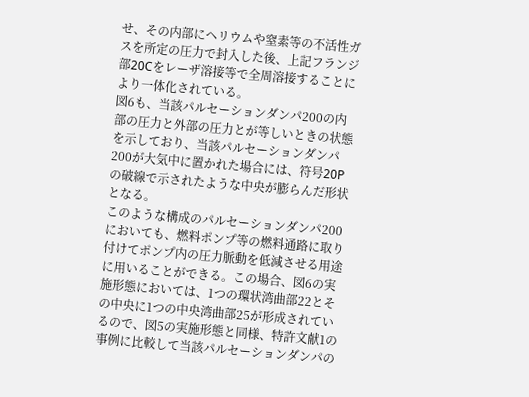せ、その内部にヘリウムや窒素等の不活性ガスを所定の圧力で封入した後、上記フランジ部20Cをレーザ溶接等で全周溶接することにより一体化されている。
図6も、当該パルセーションダンパ200の内部の圧力と外部の圧力とが等しいときの状態を示しており、当該パルセーションダンパ200が大気中に置かれた場合には、符号20Pの破線で示されたような中央が膨らんだ形状となる。
このような構成のパルセーションダンパ200においても、燃料ポンプ等の燃料通路に取り付けてポンプ内の圧力脈動を低減させる用途に用いることができる。この場合、図6の実施形態においては、1つの環状湾曲部22とその中央に1つの中央湾曲部25が形成されているので、図5の実施形態と同様、特許文献1の事例に比較して当該パルセーションダンパの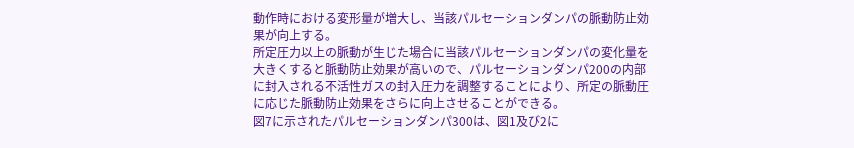動作時における変形量が増大し、当該パルセーションダンパの脈動防止効果が向上する。
所定圧力以上の脈動が生じた場合に当該パルセーションダンパの変化量を大きくすると脈動防止効果が高いので、パルセーションダンパ200の内部に封入される不活性ガスの封入圧力を調整することにより、所定の脈動圧に応じた脈動防止効果をさらに向上させることができる。
図7に示されたパルセーションダンパ300は、図1及び2に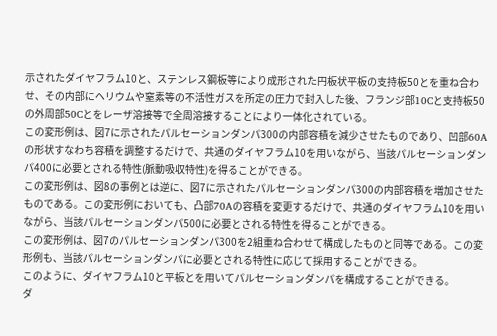示されたダイヤフラム10と、ステンレス鋼板等により成形された円板状平板の支持板50とを重ね合わせ、その内部にヘリウムや窒素等の不活性ガスを所定の圧力で封入した後、フランジ部10Cと支持板50の外周部50Cとをレーザ溶接等で全周溶接することにより一体化されている。
この変形例は、図7に示されたパルセーションダンパ300の内部容積を減少させたものであり、凹部60Aの形状すなわち容積を調整するだけで、共通のダイヤフラム10を用いながら、当該パルセーションダンパ400に必要とされる特性(脈動吸収特性)を得ることができる。
この変形例は、図8の事例とは逆に、図7に示されたパルセーションダンパ300の内部容積を増加させたものである。この変形例においても、凸部70Aの容積を変更するだけで、共通のダイヤフラム10を用いながら、当該パルセーションダンパ500に必要とされる特性を得ることができる。
この変形例は、図7のパルセーションダンパ300を2組重ね合わせて構成したものと同等である。この変形例も、当該パルセーションダンパに必要とされる特性に応じて採用することができる。
このように、ダイヤフラム10と平板とを用いてパルセーションダンパを構成することができる。
ダ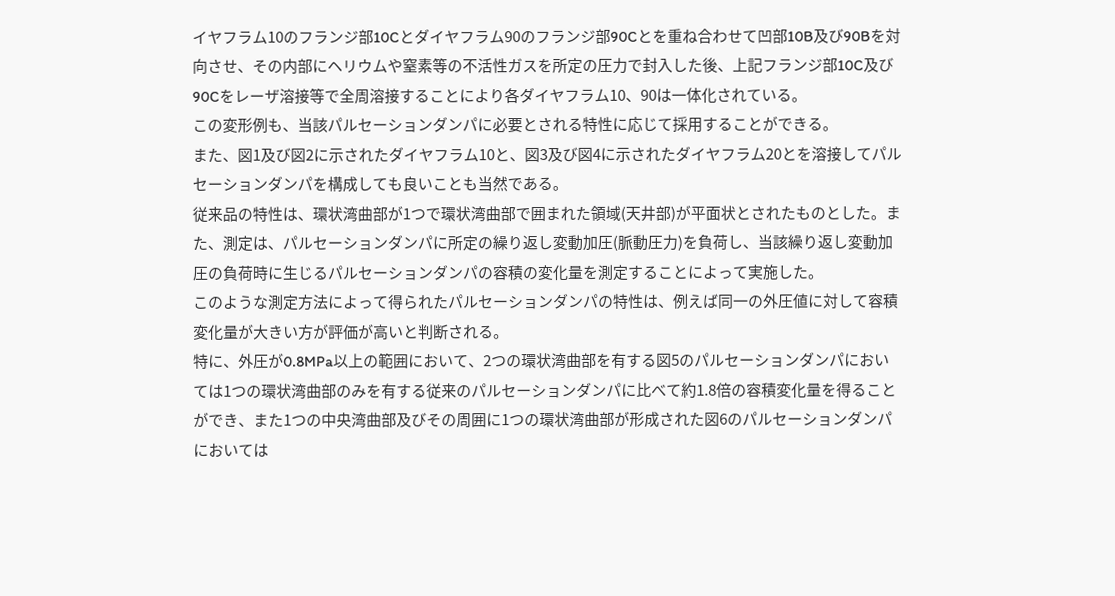イヤフラム10のフランジ部10Cとダイヤフラム90のフランジ部90Cとを重ね合わせて凹部10B及び90Bを対向させ、その内部にヘリウムや窒素等の不活性ガスを所定の圧力で封入した後、上記フランジ部10C及び90Cをレーザ溶接等で全周溶接することにより各ダイヤフラム10、90は一体化されている。
この変形例も、当該パルセーションダンパに必要とされる特性に応じて採用することができる。
また、図1及び図2に示されたダイヤフラム10と、図3及び図4に示されたダイヤフラム20とを溶接してパルセーションダンパを構成しても良いことも当然である。
従来品の特性は、環状湾曲部が1つで環状湾曲部で囲まれた領域(天井部)が平面状とされたものとした。また、測定は、パルセーションダンパに所定の繰り返し変動加圧(脈動圧力)を負荷し、当該繰り返し変動加圧の負荷時に生じるパルセーションダンパの容積の変化量を測定することによって実施した。
このような測定方法によって得られたパルセーションダンパの特性は、例えば同一の外圧値に対して容積変化量が大きい方が評価が高いと判断される。
特に、外圧が0.8MPa以上の範囲において、2つの環状湾曲部を有する図5のパルセーションダンパにおいては1つの環状湾曲部のみを有する従来のパルセーションダンパに比べて約1.8倍の容積変化量を得ることができ、また1つの中央湾曲部及びその周囲に1つの環状湾曲部が形成された図6のパルセーションダンパにおいては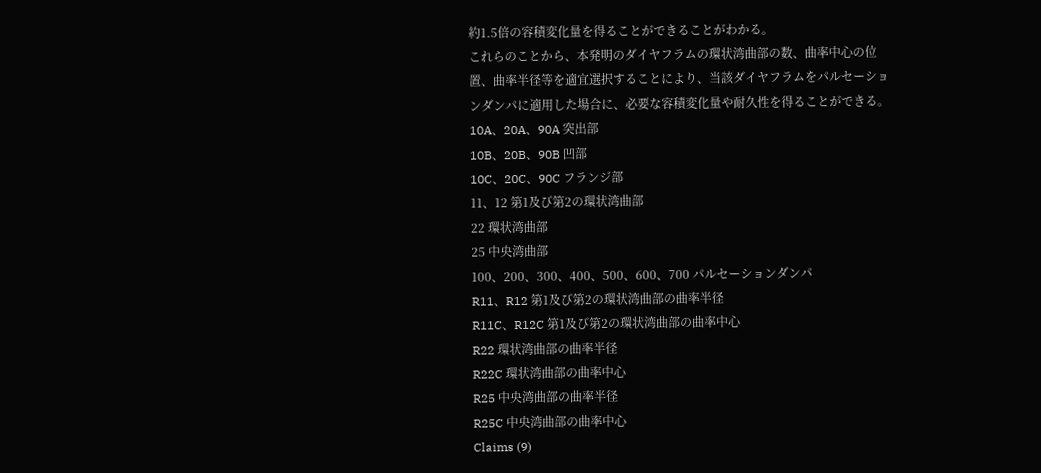約1.5倍の容積変化量を得ることができることがわかる。
これらのことから、本発明のダイヤフラムの環状湾曲部の数、曲率中心の位置、曲率半径等を適宜選択することにより、当該ダイヤフラムをパルセーションダンパに適用した場合に、必要な容積変化量や耐久性を得ることができる。
10A、20A、90A 突出部
10B、20B、90B 凹部
10C、20C、90C フランジ部
11、12 第1及び第2の環状湾曲部
22 環状湾曲部
25 中央湾曲部
100、200、300、400、500、600、700 パルセーションダンパ
R11、R12 第1及び第2の環状湾曲部の曲率半径
R11C、R12C 第1及び第2の環状湾曲部の曲率中心
R22 環状湾曲部の曲率半径
R22C 環状湾曲部の曲率中心
R25 中央湾曲部の曲率半径
R25C 中央湾曲部の曲率中心
Claims (9)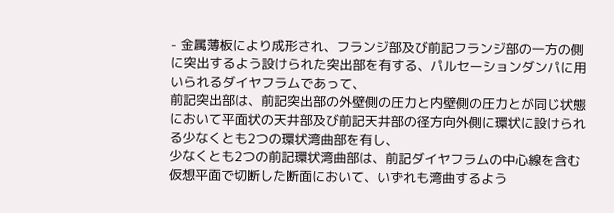- 金属薄板により成形され、フランジ部及び前記フランジ部の一方の側に突出するよう設けられた突出部を有する、パルセーションダンパに用いられるダイヤフラムであって、
前記突出部は、前記突出部の外壁側の圧力と内壁側の圧力とが同じ状態において平面状の天井部及び前記天井部の径方向外側に環状に設けられる少なくとも2つの環状湾曲部を有し、
少なくとも2つの前記環状湾曲部は、前記ダイヤフラムの中心線を含む仮想平面で切断した断面において、いずれも湾曲するよう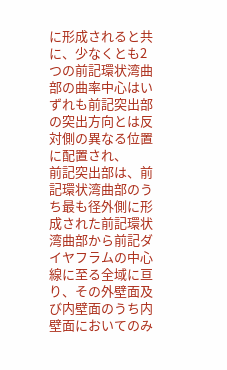に形成されると共に、少なくとも2つの前記環状湾曲部の曲率中心はいずれも前記突出部の突出方向とは反対側の異なる位置に配置され、
前記突出部は、前記環状湾曲部のうち最も径外側に形成された前記環状湾曲部から前記ダイヤフラムの中心線に至る全域に亘り、その外壁面及び内壁面のうち内壁面においてのみ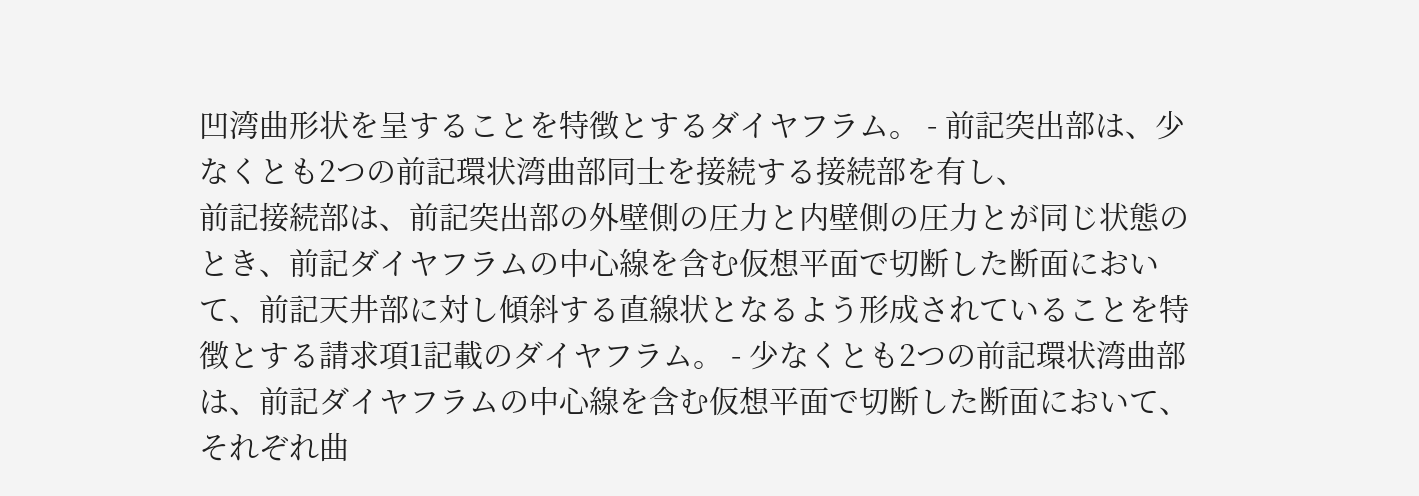凹湾曲形状を呈することを特徴とするダイヤフラム。 - 前記突出部は、少なくとも2つの前記環状湾曲部同士を接続する接続部を有し、
前記接続部は、前記突出部の外壁側の圧力と内壁側の圧力とが同じ状態のとき、前記ダイヤフラムの中心線を含む仮想平面で切断した断面において、前記天井部に対し傾斜する直線状となるよう形成されていることを特徴とする請求項1記載のダイヤフラム。 - 少なくとも2つの前記環状湾曲部は、前記ダイヤフラムの中心線を含む仮想平面で切断した断面において、それぞれ曲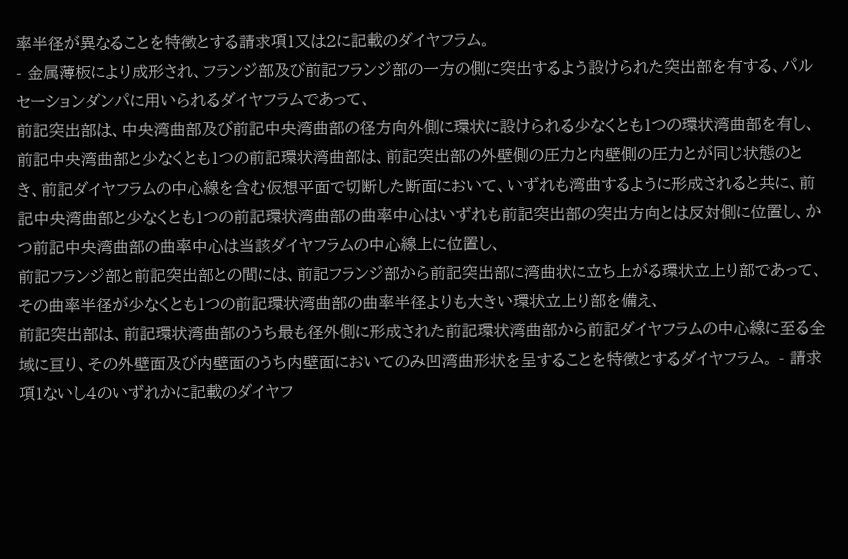率半径が異なることを特徴とする請求項1又は2に記載のダイヤフラム。
- 金属薄板により成形され、フランジ部及び前記フランジ部の一方の側に突出するよう設けられた突出部を有する、パルセーションダンパに用いられるダイヤフラムであって、
前記突出部は、中央湾曲部及び前記中央湾曲部の径方向外側に環状に設けられる少なくとも1つの環状湾曲部を有し、
前記中央湾曲部と少なくとも1つの前記環状湾曲部は、前記突出部の外壁側の圧力と内壁側の圧力とが同じ状態のとき、前記ダイヤフラムの中心線を含む仮想平面で切断した断面において、いずれも湾曲するように形成されると共に、前記中央湾曲部と少なくとも1つの前記環状湾曲部の曲率中心はいずれも前記突出部の突出方向とは反対側に位置し、かつ前記中央湾曲部の曲率中心は当該ダイヤフラムの中心線上に位置し、
前記フランジ部と前記突出部との間には、前記フランジ部から前記突出部に湾曲状に立ち上がる環状立上り部であって、その曲率半径が少なくとも1つの前記環状湾曲部の曲率半径よりも大きい環状立上り部を備え、
前記突出部は、前記環状湾曲部のうち最も径外側に形成された前記環状湾曲部から前記ダイヤフラムの中心線に至る全域に亘り、その外壁面及び内壁面のうち内壁面においてのみ凹湾曲形状を呈することを特徴とするダイヤフラム。 - 請求項1ないし4のいずれかに記載のダイヤフ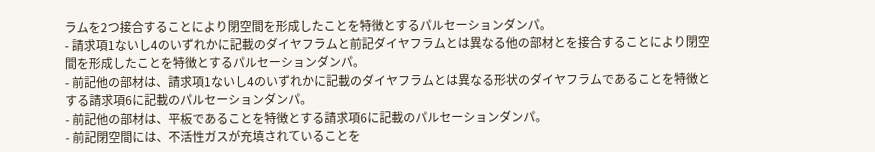ラムを2つ接合することにより閉空間を形成したことを特徴とするパルセーションダンパ。
- 請求項1ないし4のいずれかに記載のダイヤフラムと前記ダイヤフラムとは異なる他の部材とを接合することにより閉空間を形成したことを特徴とするパルセーションダンパ。
- 前記他の部材は、請求項1ないし4のいずれかに記載のダイヤフラムとは異なる形状のダイヤフラムであることを特徴とする請求項6に記載のパルセーションダンパ。
- 前記他の部材は、平板であることを特徴とする請求項6に記載のパルセーションダンパ。
- 前記閉空間には、不活性ガスが充填されていることを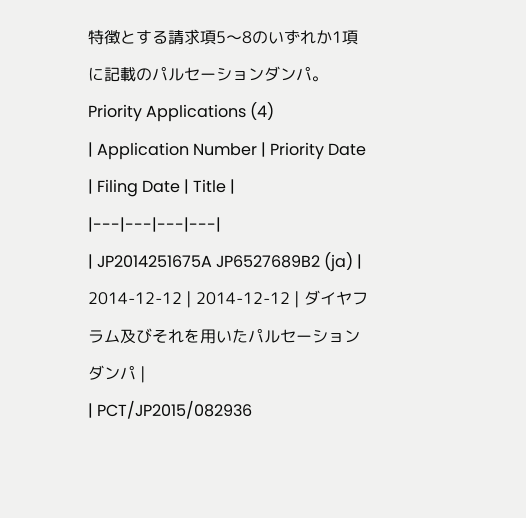特徴とする請求項5〜8のいずれか1項に記載のパルセーションダンパ。
Priority Applications (4)
| Application Number | Priority Date | Filing Date | Title |
|---|---|---|---|
| JP2014251675A JP6527689B2 (ja) | 2014-12-12 | 2014-12-12 | ダイヤフラム及びそれを用いたパルセーションダンパ |
| PCT/JP2015/082936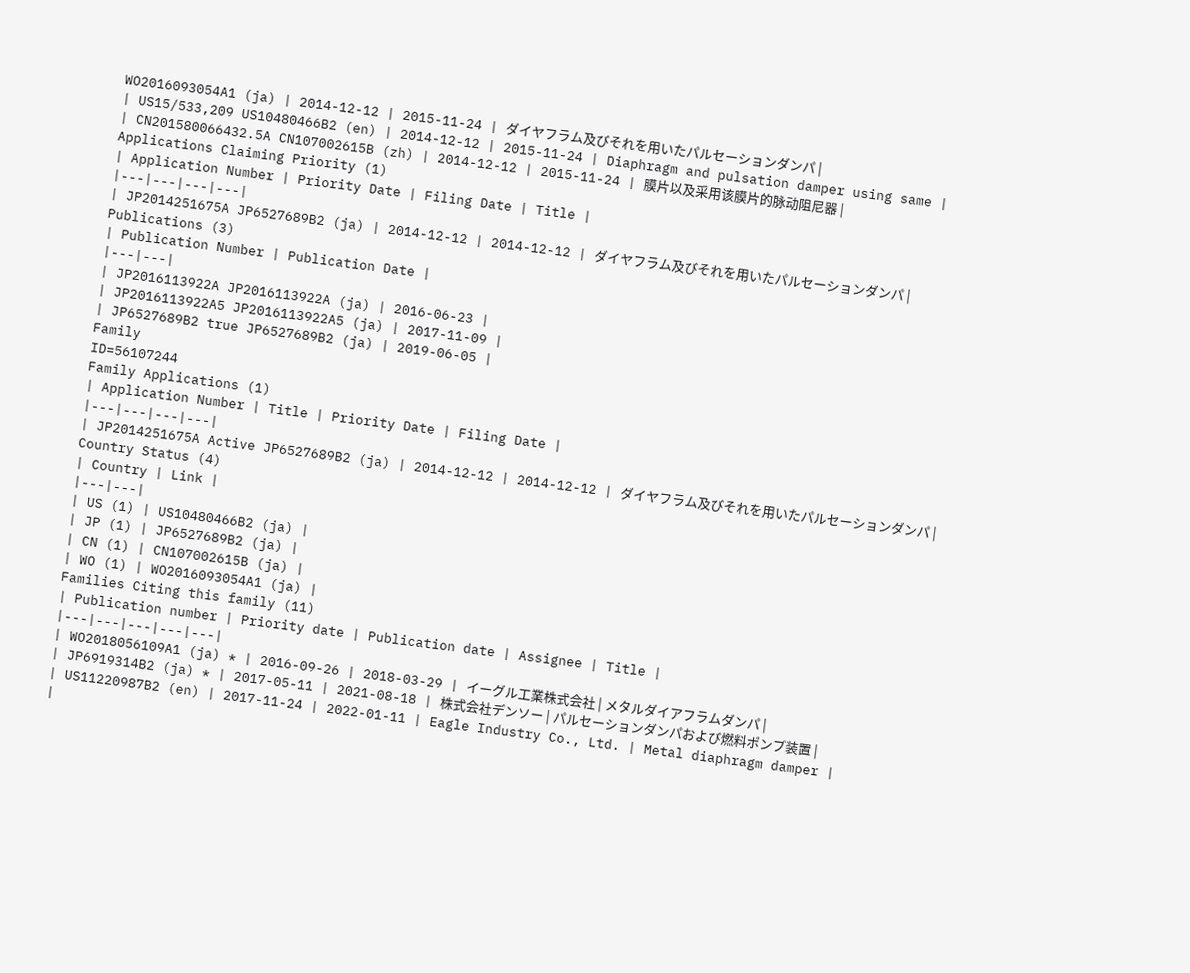WO2016093054A1 (ja) | 2014-12-12 | 2015-11-24 | ダイヤフラム及びそれを用いたパルセーションダンパ |
| US15/533,209 US10480466B2 (en) | 2014-12-12 | 2015-11-24 | Diaphragm and pulsation damper using same |
| CN201580066432.5A CN107002615B (zh) | 2014-12-12 | 2015-11-24 | 膜片以及采用该膜片的脉动阻尼器 |
Applications Claiming Priority (1)
| Application Number | Priority Date | Filing Date | Title |
|---|---|---|---|
| JP2014251675A JP6527689B2 (ja) | 2014-12-12 | 2014-12-12 | ダイヤフラム及びそれを用いたパルセーションダンパ |
Publications (3)
| Publication Number | Publication Date |
|---|---|
| JP2016113922A JP2016113922A (ja) | 2016-06-23 |
| JP2016113922A5 JP2016113922A5 (ja) | 2017-11-09 |
| JP6527689B2 true JP6527689B2 (ja) | 2019-06-05 |
Family
ID=56107244
Family Applications (1)
| Application Number | Title | Priority Date | Filing Date |
|---|---|---|---|
| JP2014251675A Active JP6527689B2 (ja) | 2014-12-12 | 2014-12-12 | ダイヤフラム及びそれを用いたパルセーションダンパ |
Country Status (4)
| Country | Link |
|---|---|
| US (1) | US10480466B2 (ja) |
| JP (1) | JP6527689B2 (ja) |
| CN (1) | CN107002615B (ja) |
| WO (1) | WO2016093054A1 (ja) |
Families Citing this family (11)
| Publication number | Priority date | Publication date | Assignee | Title |
|---|---|---|---|---|
| WO2018056109A1 (ja) * | 2016-09-26 | 2018-03-29 | イーグル工業株式会社 | メタルダイアフラムダンパ |
| JP6919314B2 (ja) * | 2017-05-11 | 2021-08-18 | 株式会社デンソー | パルセーションダンパおよび燃料ポンプ装置 |
| US11220987B2 (en) | 2017-11-24 | 2022-01-11 | Eagle Industry Co., Ltd. | Metal diaphragm damper |
|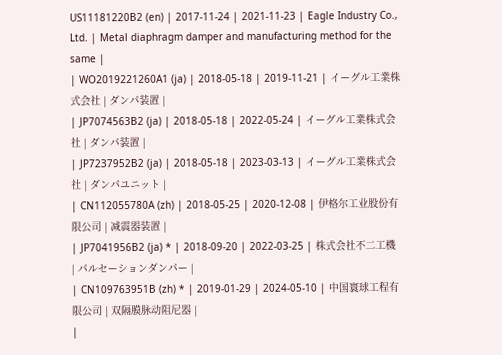US11181220B2 (en) | 2017-11-24 | 2021-11-23 | Eagle Industry Co., Ltd. | Metal diaphragm damper and manufacturing method for the same |
| WO2019221260A1 (ja) | 2018-05-18 | 2019-11-21 | イーグル工業株式会社 | ダンパ装置 |
| JP7074563B2 (ja) | 2018-05-18 | 2022-05-24 | イーグル工業株式会社 | ダンパ装置 |
| JP7237952B2 (ja) | 2018-05-18 | 2023-03-13 | イーグル工業株式会社 | ダンパユニット |
| CN112055780A (zh) | 2018-05-25 | 2020-12-08 | 伊格尔工业股份有限公司 | 减震器装置 |
| JP7041956B2 (ja) * | 2018-09-20 | 2022-03-25 | 株式会社不二工機 | パルセーションダンパー |
| CN109763951B (zh) * | 2019-01-29 | 2024-05-10 | 中国寰球工程有限公司 | 双隔膜脉动阻尼器 |
|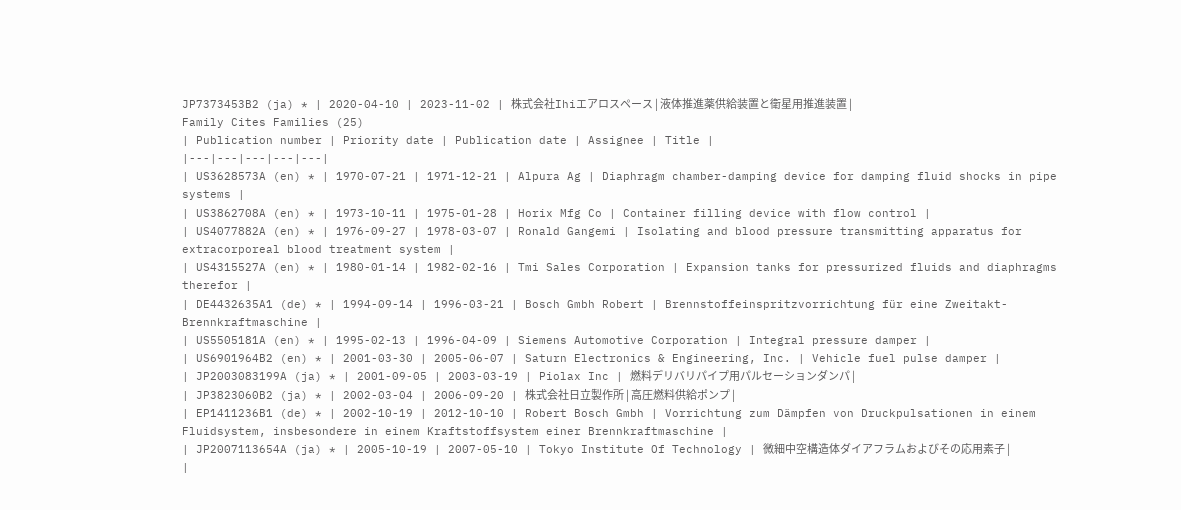JP7373453B2 (ja) * | 2020-04-10 | 2023-11-02 | 株式会社Ihiエアロスペース | 液体推進薬供給装置と衛星用推進装置 |
Family Cites Families (25)
| Publication number | Priority date | Publication date | Assignee | Title |
|---|---|---|---|---|
| US3628573A (en) * | 1970-07-21 | 1971-12-21 | Alpura Ag | Diaphragm chamber-damping device for damping fluid shocks in pipe systems |
| US3862708A (en) * | 1973-10-11 | 1975-01-28 | Horix Mfg Co | Container filling device with flow control |
| US4077882A (en) * | 1976-09-27 | 1978-03-07 | Ronald Gangemi | Isolating and blood pressure transmitting apparatus for extracorporeal blood treatment system |
| US4315527A (en) * | 1980-01-14 | 1982-02-16 | Tmi Sales Corporation | Expansion tanks for pressurized fluids and diaphragms therefor |
| DE4432635A1 (de) * | 1994-09-14 | 1996-03-21 | Bosch Gmbh Robert | Brennstoffeinspritzvorrichtung für eine Zweitakt-Brennkraftmaschine |
| US5505181A (en) * | 1995-02-13 | 1996-04-09 | Siemens Automotive Corporation | Integral pressure damper |
| US6901964B2 (en) * | 2001-03-30 | 2005-06-07 | Saturn Electronics & Engineering, Inc. | Vehicle fuel pulse damper |
| JP2003083199A (ja) * | 2001-09-05 | 2003-03-19 | Piolax Inc | 燃料デリバリパイプ用パルセーションダンパ |
| JP3823060B2 (ja) * | 2002-03-04 | 2006-09-20 | 株式会社日立製作所 | 高圧燃料供給ポンプ |
| EP1411236B1 (de) * | 2002-10-19 | 2012-10-10 | Robert Bosch Gmbh | Vorrichtung zum Dämpfen von Druckpulsationen in einem Fluidsystem, insbesondere in einem Kraftstoffsystem einer Brennkraftmaschine |
| JP2007113654A (ja) * | 2005-10-19 | 2007-05-10 | Tokyo Institute Of Technology | 微細中空構造体ダイアフラムおよびその応用素子 |
|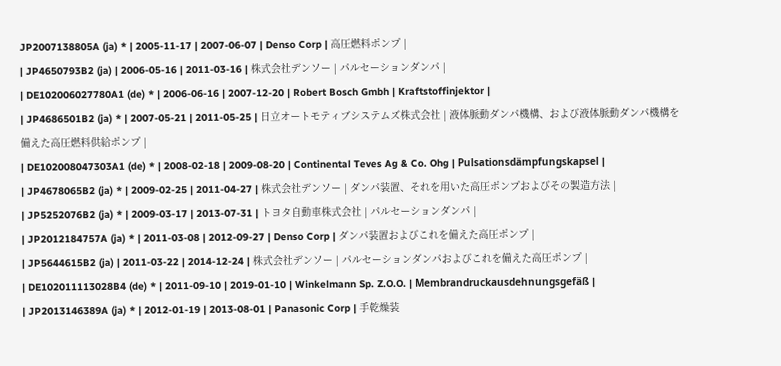JP2007138805A (ja) * | 2005-11-17 | 2007-06-07 | Denso Corp | 高圧燃料ポンプ |
| JP4650793B2 (ja) | 2006-05-16 | 2011-03-16 | 株式会社デンソー | パルセーションダンパ |
| DE102006027780A1 (de) * | 2006-06-16 | 2007-12-20 | Robert Bosch Gmbh | Kraftstoffinjektor |
| JP4686501B2 (ja) * | 2007-05-21 | 2011-05-25 | 日立オートモティブシステムズ株式会社 | 液体脈動ダンパ機構、および液体脈動ダンパ機構を備えた高圧燃料供給ポンプ |
| DE102008047303A1 (de) * | 2008-02-18 | 2009-08-20 | Continental Teves Ag & Co. Ohg | Pulsationsdämpfungskapsel |
| JP4678065B2 (ja) * | 2009-02-25 | 2011-04-27 | 株式会社デンソー | ダンパ装置、それを用いた高圧ポンプおよびその製造方法 |
| JP5252076B2 (ja) * | 2009-03-17 | 2013-07-31 | トヨタ自動車株式会社 | パルセーションダンパ |
| JP2012184757A (ja) * | 2011-03-08 | 2012-09-27 | Denso Corp | ダンパ装置およびこれを備えた高圧ポンプ |
| JP5644615B2 (ja) | 2011-03-22 | 2014-12-24 | 株式会社デンソー | パルセーションダンパおよびこれを備えた高圧ポンプ |
| DE102011113028B4 (de) * | 2011-09-10 | 2019-01-10 | Winkelmann Sp. Z.O.O. | Membrandruckausdehnungsgefäß |
| JP2013146389A (ja) * | 2012-01-19 | 2013-08-01 | Panasonic Corp | 手乾燥装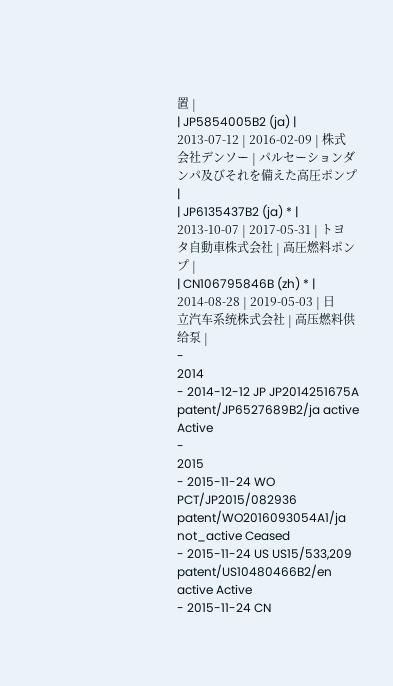置 |
| JP5854005B2 (ja) | 2013-07-12 | 2016-02-09 | 株式会社デンソー | パルセーションダンパ及びそれを備えた高圧ポンプ |
| JP6135437B2 (ja) * | 2013-10-07 | 2017-05-31 | トヨタ自動車株式会社 | 高圧燃料ポンプ |
| CN106795846B (zh) * | 2014-08-28 | 2019-05-03 | 日立汽车系统株式会社 | 高压燃料供给泵 |
-
2014
- 2014-12-12 JP JP2014251675A patent/JP6527689B2/ja active Active
-
2015
- 2015-11-24 WO PCT/JP2015/082936 patent/WO2016093054A1/ja not_active Ceased
- 2015-11-24 US US15/533,209 patent/US10480466B2/en active Active
- 2015-11-24 CN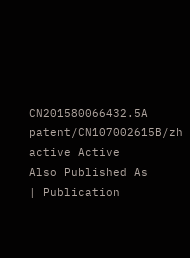CN201580066432.5A patent/CN107002615B/zh active Active
Also Published As
| Publication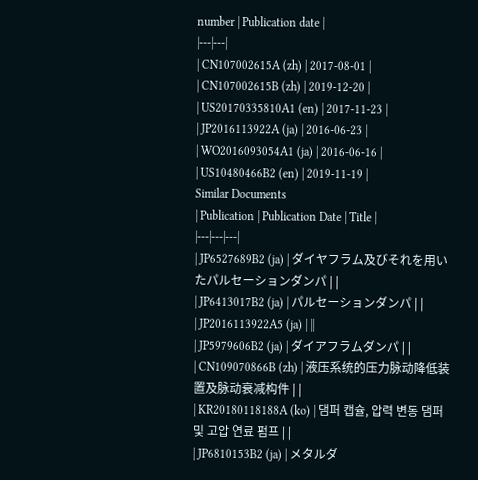number | Publication date |
|---|---|
| CN107002615A (zh) | 2017-08-01 |
| CN107002615B (zh) | 2019-12-20 |
| US20170335810A1 (en) | 2017-11-23 |
| JP2016113922A (ja) | 2016-06-23 |
| WO2016093054A1 (ja) | 2016-06-16 |
| US10480466B2 (en) | 2019-11-19 |
Similar Documents
| Publication | Publication Date | Title |
|---|---|---|
| JP6527689B2 (ja) | ダイヤフラム及びそれを用いたパルセーションダンパ | |
| JP6413017B2 (ja) | パルセーションダンパ | |
| JP2016113922A5 (ja) | ||
| JP5979606B2 (ja) | ダイアフラムダンパ | |
| CN109070866B (zh) | 液压系统的压力脉动降低装置及脉动衰减构件 | |
| KR20180118188A (ko) | 댐퍼 캡슐, 압력 변동 댐퍼 및 고압 연료 펌프 | |
| JP6810153B2 (ja) | メタルダ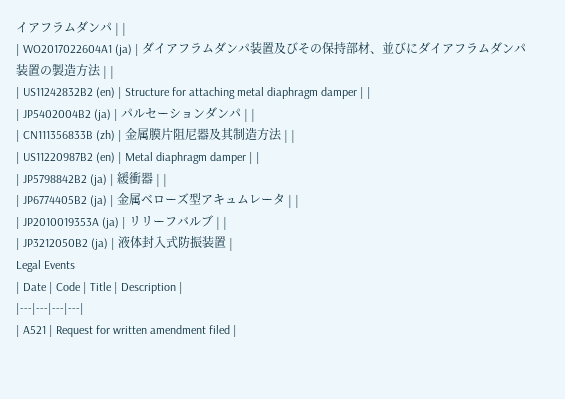イアフラムダンパ | |
| WO2017022604A1 (ja) | ダイアフラムダンパ装置及びその保持部材、並びにダイアフラムダンパ装置の製造方法 | |
| US11242832B2 (en) | Structure for attaching metal diaphragm damper | |
| JP5402004B2 (ja) | パルセーションダンパ | |
| CN111356833B (zh) | 金属膜片阻尼器及其制造方法 | |
| US11220987B2 (en) | Metal diaphragm damper | |
| JP5798842B2 (ja) | 緩衝器 | |
| JP6774405B2 (ja) | 金属ベローズ型アキュムレータ | |
| JP2010019353A (ja) | リリーフバルブ | |
| JP3212050B2 (ja) | 液体封入式防振装置 |
Legal Events
| Date | Code | Title | Description |
|---|---|---|---|
| A521 | Request for written amendment filed |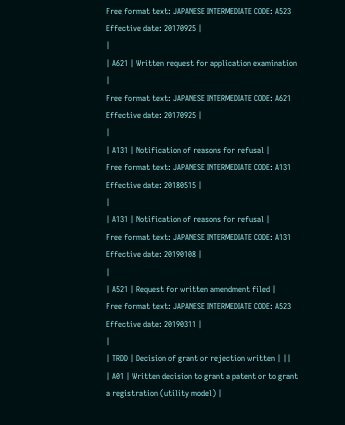Free format text: JAPANESE INTERMEDIATE CODE: A523 Effective date: 20170925 |
|
| A621 | Written request for application examination |
Free format text: JAPANESE INTERMEDIATE CODE: A621 Effective date: 20170925 |
|
| A131 | Notification of reasons for refusal |
Free format text: JAPANESE INTERMEDIATE CODE: A131 Effective date: 20180515 |
|
| A131 | Notification of reasons for refusal |
Free format text: JAPANESE INTERMEDIATE CODE: A131 Effective date: 20190108 |
|
| A521 | Request for written amendment filed |
Free format text: JAPANESE INTERMEDIATE CODE: A523 Effective date: 20190311 |
|
| TRDD | Decision of grant or rejection written | ||
| A01 | Written decision to grant a patent or to grant a registration (utility model) |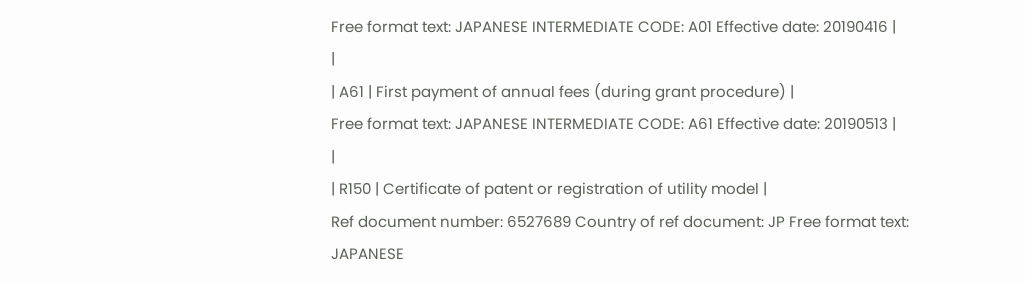Free format text: JAPANESE INTERMEDIATE CODE: A01 Effective date: 20190416 |
|
| A61 | First payment of annual fees (during grant procedure) |
Free format text: JAPANESE INTERMEDIATE CODE: A61 Effective date: 20190513 |
|
| R150 | Certificate of patent or registration of utility model |
Ref document number: 6527689 Country of ref document: JP Free format text: JAPANESE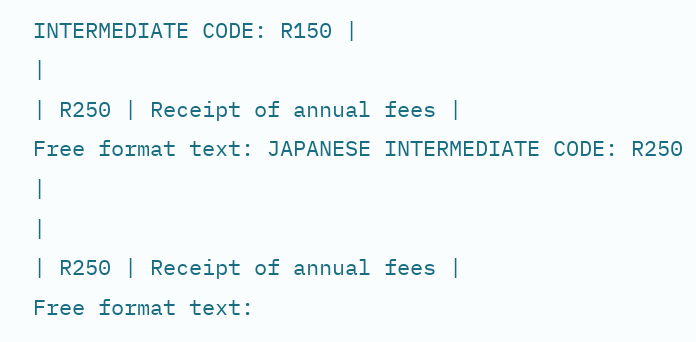INTERMEDIATE CODE: R150 |
|
| R250 | Receipt of annual fees |
Free format text: JAPANESE INTERMEDIATE CODE: R250 |
|
| R250 | Receipt of annual fees |
Free format text: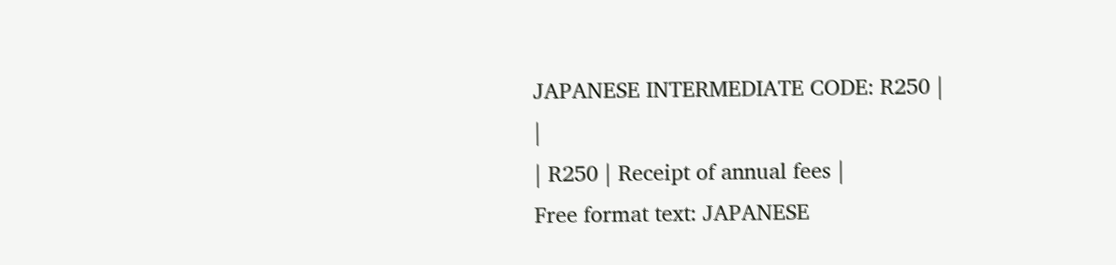JAPANESE INTERMEDIATE CODE: R250 |
|
| R250 | Receipt of annual fees |
Free format text: JAPANESE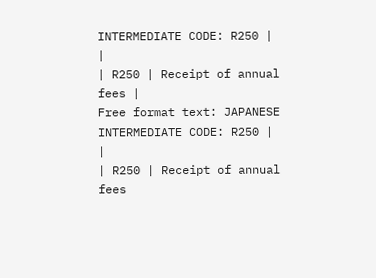INTERMEDIATE CODE: R250 |
|
| R250 | Receipt of annual fees |
Free format text: JAPANESE INTERMEDIATE CODE: R250 |
|
| R250 | Receipt of annual fees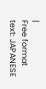|
Free format text: JAPANESE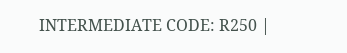INTERMEDIATE CODE: R250 |